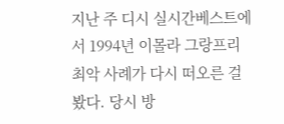지난 주 디시 실시간베스트에서 1994년 이몰라 그랑프리 최악 사례가 다시 떠오른 걸 봤다. 당시 방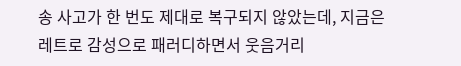송 사고가 한 번도 제대로 복구되지 않았는데, 지금은 레트로 감성으로 패러디하면서 웃음거리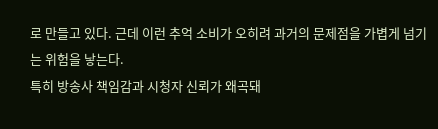로 만들고 있다. 근데 이런 추억 소비가 오히려 과거의 문제점을 가볍게 넘기는 위험을 낳는다.
특히 방송사 책임감과 시청자 신뢰가 왜곡돼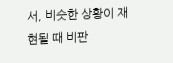서, 비슷한 상황이 재현될 때 비판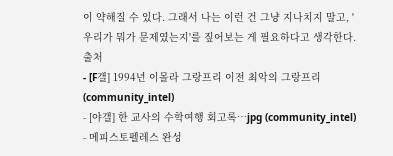이 약해질 수 있다. 그래서 나는 이런 건 그냥 지나치지 말고, '우리가 뭐가 문제였는지'를 짚어보는 게 필요하다고 생각한다.
출처
- [F갤] 1994년 이몰라 그랑프리 이전 최악의 그랑프리 (community_intel)
- [야갤] 한 교사의 수학여행 회고록…jpg (community_intel)
- 메피스토펠레스 완성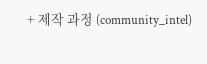+ 제작 과정 (community_intel)